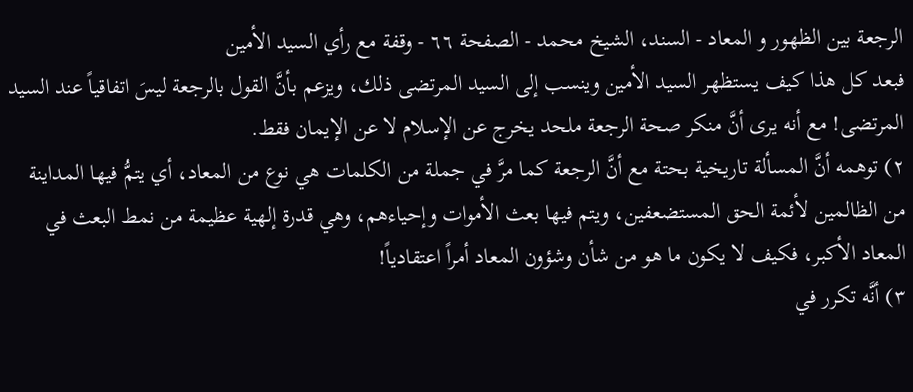الرجعة بين الظهور و المعاد - السند، الشيخ محمد - الصفحة ٦٦ - وقفة مع رأي السيد الأمين
فبعد كل هذا كيف يستظهر السيد الأمين وينسب إلى السيد المرتضى ذلك، ويزعم بأنَّ القول بالرجعة ليسَ اتفاقياً عند السيد المرتضى! مع أنه يرى أنَّ منكر صحة الرجعة ملحد يخرج عن الإسلام لا عن الإيمان فقط.
٢) توهمه أنَّ المسألة تاريخية بحتة مع أنَّ الرجعة كما مرَّ في جملة من الكلمات هي نوع من المعاد، أي يتمُّ فيها المداينة من الظالمين لأئمة الحق المستضعفين، ويتم فيها بعث الأموات وإحياءهم، وهي قدرة إلهية عظيمة من نمط البعث في المعاد الأكبر، فكيف لا يكون ما هو من شأن وشؤون المعاد أمراً اعتقادياً!
٣) أنَّه تكرر في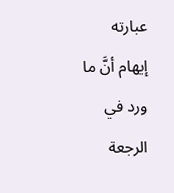عبارته إيهام أنَّ ما ورد في الرجعة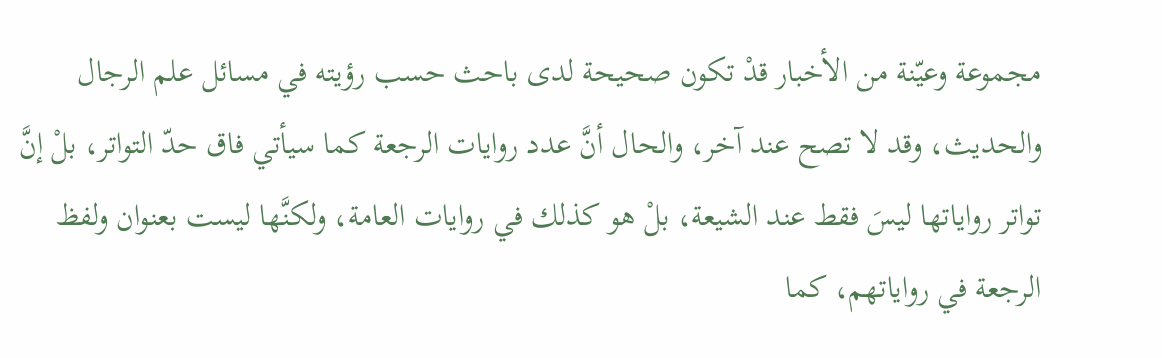مجموعة وعيّنة من الأخبار قدْ تكون صحيحة لدى باحث حسب رؤيته في مسائل علم الرجال والحديث، وقد لا تصح عند آخر، والحال أنَّ عدد روايات الرجعة كما سيأتي فاق حدّ التواتر، بلْ إنَّ تواتر رواياتها ليسَ فقط عند الشيعة، بلْ هو كذلك في روايات العامة، ولكنَّها ليست بعنوان ولفظ الرجعة في رواياتهم، كما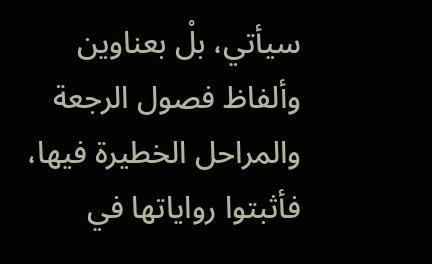سيأتي، بلْ بعناوين وألفاظ فصول الرجعة والمراحل الخطيرة فيها، فأثبتوا رواياتها في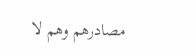مصادرهم وهم لا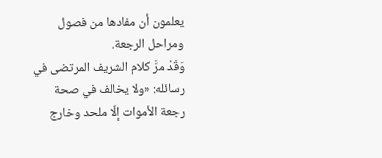يعلمون أن مفادها من فصول ومراحل الرجعة.
وَقَدْ مرَّ كلام الشريف المرتضى في رسائله: «ولا يخالف في صحة رجعة الأموات إلّا ملحد وخارج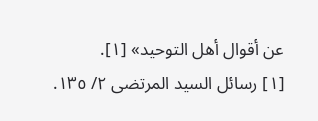عن أقوال أهل التوحيد» [١].
[١] رسائل السيد المرتضى ٢/ ١٣٥.